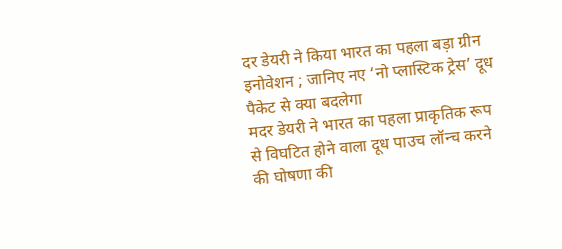दर डेयरी ने किया भारत का पहला बड़ा ग्रीन इनोवेशन ; जानिए नए ‘नो प्लास्टिक ट्रेस’ दूध पैकेट से क्या बदलेगा
मदर डेयरी ने भारत का पहला प्राकृतिक रूप से विघटित होने वाला दूध पाउच लॉन्च करने की घोषणा की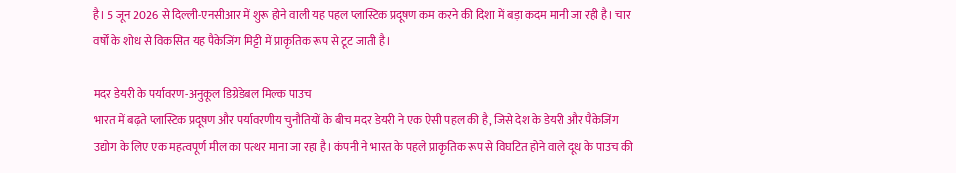है। 5 जून 2026 से दिल्ली-एनसीआर में शुरू होने वाली यह पहल प्लास्टिक प्रदूषण कम करने की दिशा में बड़ा कदम मानी जा रही है। चार वर्षों के शोध से विकसित यह पैकेजिंग मिट्टी में प्राकृतिक रूप से टूट जाती है।

मदर डेयरी के पर्यावरण-अनुकूल डिग्रेडेबल मिल्क पाउच
भारत में बढ़ते प्लास्टिक प्रदूषण और पर्यावरणीय चुनौतियों के बीच मदर डेयरी ने एक ऐसी पहल की है, जिसे देश के डेयरी और पैकेजिंग उद्योग के लिए एक महत्वपूर्ण मील का पत्थर माना जा रहा है। कंपनी ने भारत के पहले प्राकृतिक रूप से विघटित होने वाले दूध के पाउच की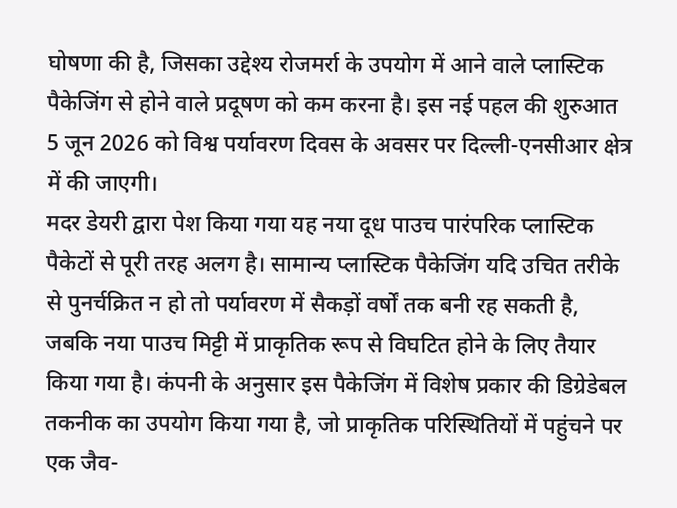घोषणा की है, जिसका उद्देश्य रोजमर्रा के उपयोग में आने वाले प्लास्टिक पैकेजिंग से होने वाले प्रदूषण को कम करना है। इस नई पहल की शुरुआत 5 जून 2026 को विश्व पर्यावरण दिवस के अवसर पर दिल्ली-एनसीआर क्षेत्र में की जाएगी।
मदर डेयरी द्वारा पेश किया गया यह नया दूध पाउच पारंपरिक प्लास्टिक पैकेटों से पूरी तरह अलग है। सामान्य प्लास्टिक पैकेजिंग यदि उचित तरीके से पुनर्चक्रित न हो तो पर्यावरण में सैकड़ों वर्षों तक बनी रह सकती है, जबकि नया पाउच मिट्टी में प्राकृतिक रूप से विघटित होने के लिए तैयार किया गया है। कंपनी के अनुसार इस पैकेजिंग में विशेष प्रकार की डिग्रेडेबल तकनीक का उपयोग किया गया है, जो प्राकृतिक परिस्थितियों में पहुंचने पर एक जैव-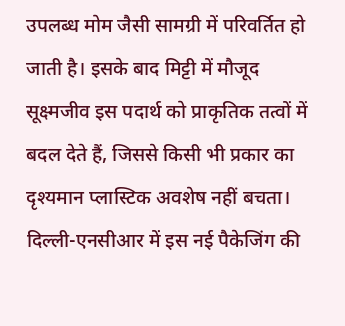उपलब्ध मोम जैसी सामग्री में परिवर्तित हो जाती है। इसके बाद मिट्टी में मौजूद सूक्ष्मजीव इस पदार्थ को प्राकृतिक तत्वों में बदल देते हैं, जिससे किसी भी प्रकार का दृश्यमान प्लास्टिक अवशेष नहीं बचता।
दिल्ली-एनसीआर में इस नई पैकेजिंग की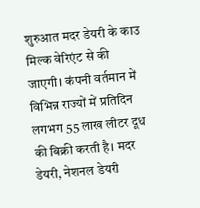शुरुआत मदर डेयरी के काउ मिल्क वेरिएंट से की जाएगी। कंपनी वर्तमान में विभिन्न राज्यों में प्रतिदिन लगभग 55 लाख लीटर दूध की बिक्री करती है। मदर डेयरी, नेशनल डेयरी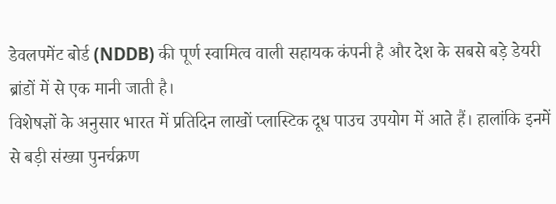डेवलपमेंट बोर्ड (NDDB) की पूर्ण स्वामित्व वाली सहायक कंपनी है और देश के सबसे बड़े डेयरी ब्रांडों में से एक मानी जाती है।
विशेषज्ञों के अनुसार भारत में प्रतिदिन लाखों प्लास्टिक दूध पाउच उपयोग में आते हैं। हालांकि इनमें से बड़ी संख्या पुनर्चक्रण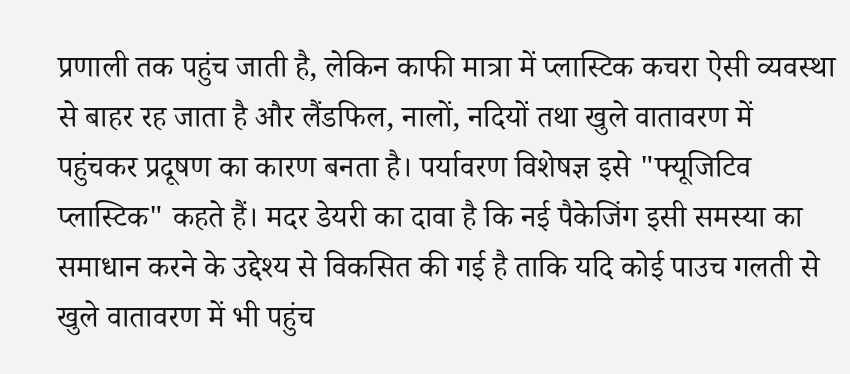प्रणाली तक पहुंच जाती है, लेकिन काफी मात्रा में प्लास्टिक कचरा ऐसी व्यवस्था से बाहर रह जाता है और लैंडफिल, नालों, नदियों तथा खुले वातावरण में पहुंचकर प्रदूषण का कारण बनता है। पर्यावरण विशेषज्ञ इसे "फ्यूजिटिव प्लास्टिक" कहते हैं। मदर डेयरी का दावा है कि नई पैकेजिंग इसी समस्या का समाधान करने के उद्देश्य से विकसित की गई है ताकि यदि कोई पाउच गलती से खुले वातावरण में भी पहुंच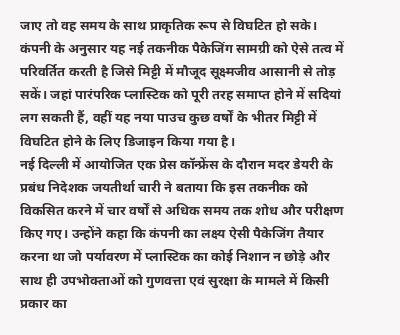जाए तो वह समय के साथ प्राकृतिक रूप से विघटित हो सके।
कंपनी के अनुसार यह नई तकनीक पैकेजिंग सामग्री को ऐसे तत्व में परिवर्तित करती है जिसे मिट्टी में मौजूद सूक्ष्मजीव आसानी से तोड़ सकें। जहां पारंपरिक प्लास्टिक को पूरी तरह समाप्त होने में सदियां लग सकती हैं, वहीं यह नया पाउच कुछ वर्षों के भीतर मिट्टी में विघटित होने के लिए डिजाइन किया गया है।
नई दिल्ली में आयोजित एक प्रेस कॉन्फ्रेंस के दौरान मदर डेयरी के प्रबंध निदेशक जयतीर्था चारी ने बताया कि इस तकनीक को विकसित करने में चार वर्षों से अधिक समय तक शोध और परीक्षण किए गए। उन्होंने कहा कि कंपनी का लक्ष्य ऐसी पैकेजिंग तैयार करना था जो पर्यावरण में प्लास्टिक का कोई निशान न छोड़े और साथ ही उपभोक्ताओं को गुणवत्ता एवं सुरक्षा के मामले में किसी प्रकार का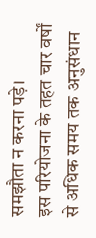समझौता न करना पड़े।
इस परियोजना के तहत चार वर्षों से अधिक समय तक अनुसंधान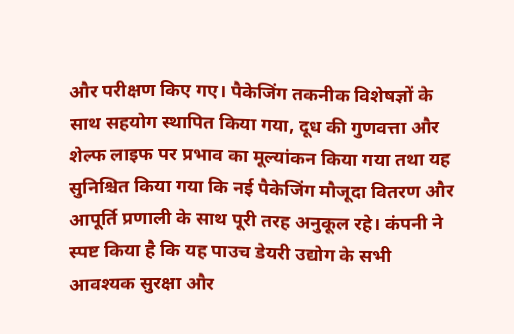और परीक्षण किए गए। पैकेजिंग तकनीक विशेषज्ञों के साथ सहयोग स्थापित किया गया, दूध की गुणवत्ता और शेल्फ लाइफ पर प्रभाव का मूल्यांकन किया गया तथा यह सुनिश्चित किया गया कि नई पैकेजिंग मौजूदा वितरण और आपूर्ति प्रणाली के साथ पूरी तरह अनुकूल रहे। कंपनी ने स्पष्ट किया है कि यह पाउच डेयरी उद्योग के सभी आवश्यक सुरक्षा और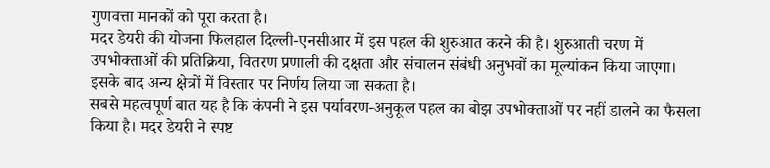गुणवत्ता मानकों को पूरा करता है।
मदर डेयरी की योजना फिलहाल दिल्ली-एनसीआर में इस पहल की शुरुआत करने की है। शुरुआती चरण में उपभोक्ताओं की प्रतिक्रिया, वितरण प्रणाली की दक्षता और संचालन संबंधी अनुभवों का मूल्यांकन किया जाएगा। इसके बाद अन्य क्षेत्रों में विस्तार पर निर्णय लिया जा सकता है।
सबसे महत्वपूर्ण बात यह है कि कंपनी ने इस पर्यावरण-अनुकूल पहल का बोझ उपभोक्ताओं पर नहीं डालने का फैसला किया है। मदर डेयरी ने स्पष्ट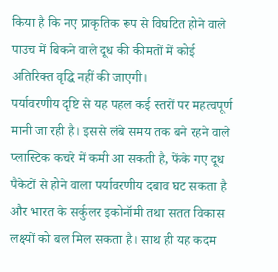किया है कि नए प्राकृतिक रूप से विघटित होने वाले पाउच में बिकने वाले दूध की कीमतों में कोई अतिरिक्त वृद्धि नहीं की जाएगी।
पर्यावरणीय दृष्टि से यह पहल कई स्तरों पर महत्वपूर्ण मानी जा रही है। इससे लंबे समय तक बने रहने वाले प्लास्टिक कचरे में कमी आ सकती है, फेंके गए दूध पैकेटों से होने वाला पर्यावरणीय दबाव घट सकता है और भारत के सर्कुलर इकोनॉमी तथा सतत विकास लक्ष्यों को बल मिल सकता है। साथ ही यह कदम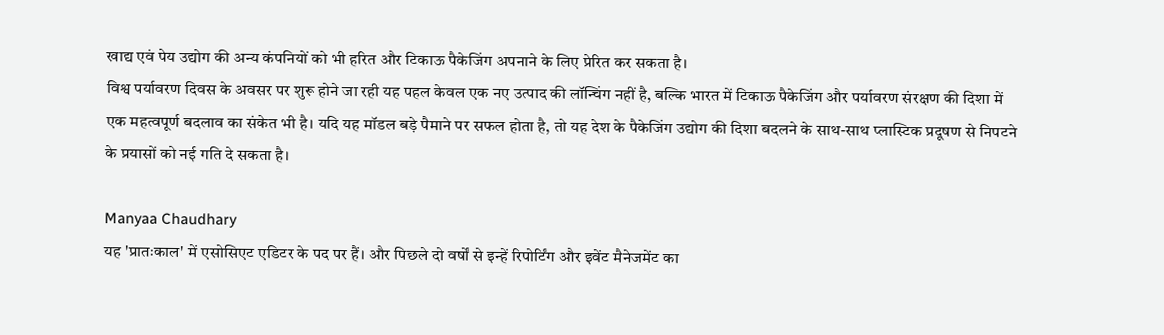खाद्य एवं पेय उद्योग की अन्य कंपनियों को भी हरित और टिकाऊ पैकेजिंग अपनाने के लिए प्रेरित कर सकता है।
विश्व पर्यावरण दिवस के अवसर पर शुरू होने जा रही यह पहल केवल एक नए उत्पाद की लॉन्चिंग नहीं है, बल्कि भारत में टिकाऊ पैकेजिंग और पर्यावरण संरक्षण की दिशा में एक महत्वपूर्ण बदलाव का संकेत भी है। यदि यह मॉडल बड़े पैमाने पर सफल होता है, तो यह देश के पैकेजिंग उद्योग की दिशा बदलने के साथ-साथ प्लास्टिक प्रदूषण से निपटने के प्रयासों को नई गति दे सकता है।

Manyaa Chaudhary
यह 'प्रातःकाल' में एसोसिएट एडिटर के पद पर हैं। और पिछले दो वर्षों से इन्हें रिपोर्टिंग और इवेंट मैनेजमेंट का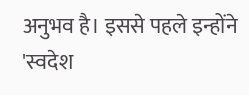अनुभव है। इससे पहले इन्होंने 'स्वदेश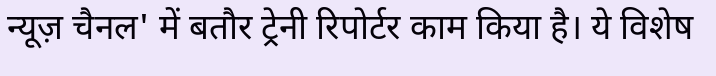न्यूज़ चैनल' में बतौर ट्रेनी रिपोर्टर काम किया है। ये विशेष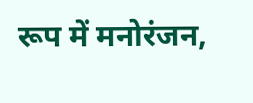रूप में मनोरंजन,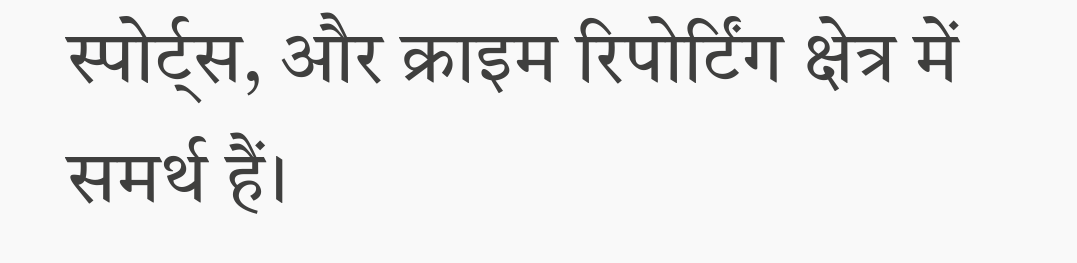स्पोर्ट्स, और क्राइम रिपोर्टिंग क्षेत्र में समर्थ हैं।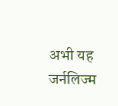अभी यह जर्नलिज्म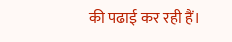की पढाई कर रही हैं।